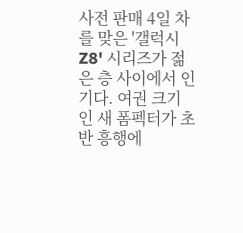사전 판매 4일 차를 맞은 '갤럭시 Z8' 시리즈가 젊은 층 사이에서 인기다. 여권 크기인 새 폼펙터가 초반 흥행에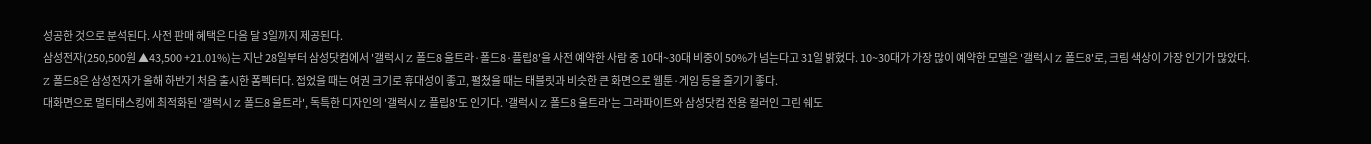성공한 것으로 분석된다. 사전 판매 혜택은 다음 달 3일까지 제공된다.
삼성전자(250,500원 ▲43,500 +21.01%)는 지난 28일부터 삼성닷컴에서 '갤럭시 Z 폴드8 울트라·폴드8·플립8'을 사전 예약한 사람 중 10대~30대 비중이 50%가 넘는다고 31일 밝혔다. 10~30대가 가장 많이 예약한 모델은 '갤럭시 Z 폴드8'로, 크림 색상이 가장 인기가 많았다.
Z 폴드8은 삼성전자가 올해 하반기 처음 출시한 폼펙터다. 접었을 때는 여권 크기로 휴대성이 좋고, 펼쳤을 때는 태블릿과 비슷한 큰 화면으로 웹툰·게임 등을 즐기기 좋다.
대화면으로 멀티태스킹에 최적화된 '갤럭시 Z 폴드8 울트라', 독특한 디자인의 '갤럭시 Z 플립8'도 인기다. '갤럭시 Z 폴드8 울트라'는 그라파이트와 삼성닷컴 전용 컬러인 그린 쉐도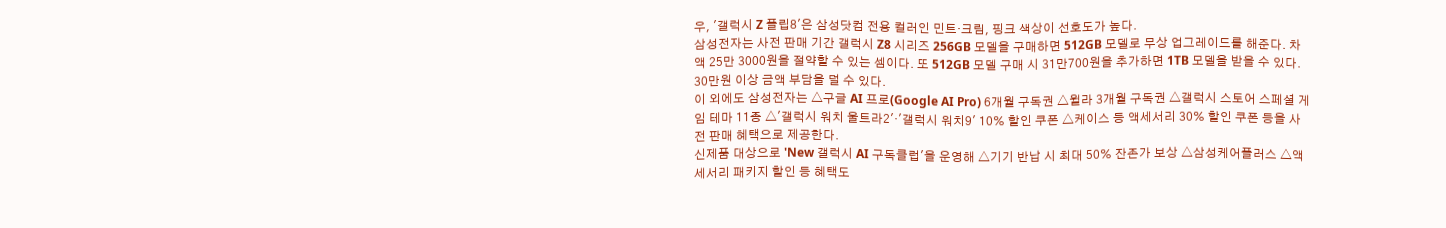우, '갤럭시 Z 플립8'은 삼성닷컴 전용 컬러인 민트·크림, 핑크 색상이 선호도가 높다.
삼성전자는 사전 판매 기간 갤럭시 Z8 시리즈 256GB 모델을 구매하면 512GB 모델로 무상 업그레이드를 해준다. 차액 25만 3000원을 절약할 수 있는 셈이다. 또 512GB 모델 구매 시 31만700원을 추가하면 1TB 모델을 받을 수 있다. 30만원 이상 금액 부담을 덜 수 있다.
이 외에도 삼성전자는 △구글 AI 프로(Google AI Pro) 6개월 구독권 △윌라 3개월 구독권 △갤럭시 스토어 스페셜 게임 테마 11종 △'갤럭시 워치 울트라2'·'갤럭시 워치9' 10% 할인 쿠폰 △케이스 등 액세서리 30% 할인 쿠폰 등을 사전 판매 혜택으로 제공한다.
신제품 대상으로 'New 갤럭시 AI 구독클럽'을 운영해 △기기 반납 시 최대 50% 잔존가 보상 △삼성케어플러스 △액세서리 패키지 할인 등 혜택도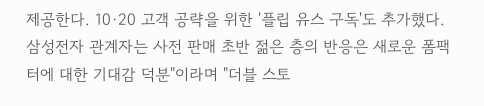제공한다. 10·20 고객 공략을 위한 '플립 유스 구독'도 추가했다.
삼성전자 관계자는 사전 판매 초반 젊은 층의 반응은 새로운 폼팩터에 대한 기대감 덕분"이라며 "더블 스토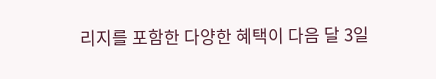리지를 포함한 다양한 혜택이 다음 달 3일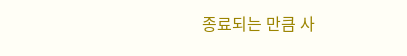종료되는 만큼 사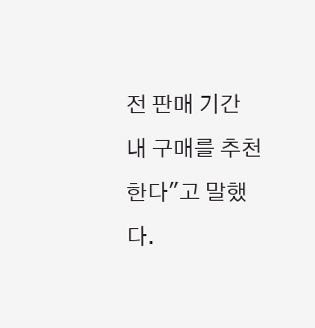전 판매 기간 내 구매를 추천한다"고 말했다.